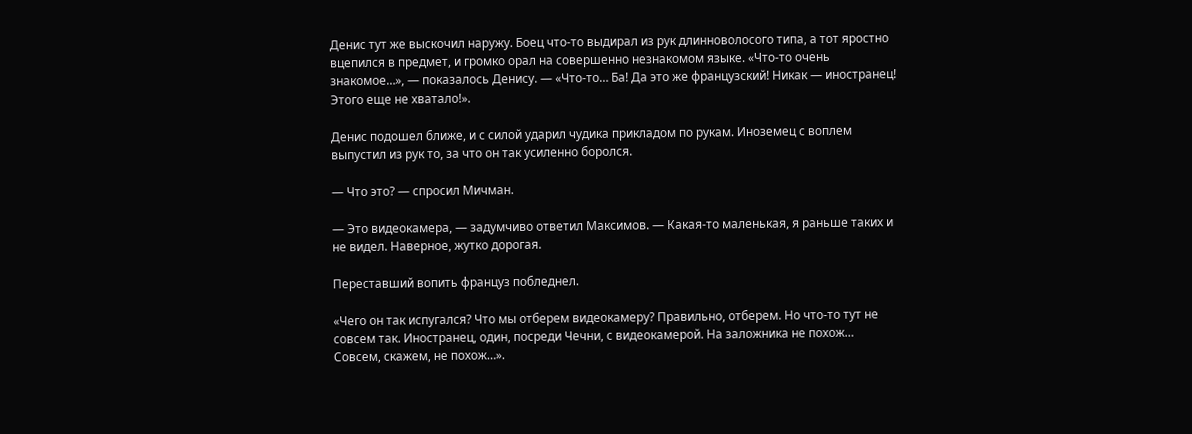Денис тут же выскочил наружу. Боец что-то выдирал из рук длинноволосого типа, а тот яростно вцепился в предмет, и громко орал на совершенно незнакомом языке. «Что-то очень знакомое…», — показалось Денису. — «Что-то… Ба! Да это же французский! Никак — иностранец! Этого еще не хватало!».

Денис подошел ближе, и с силой ударил чудика прикладом по рукам. Иноземец с воплем выпустил из рук то, за что он так усиленно боролся.

— Что это? — спросил Мичман.

— Это видеокамера, — задумчиво ответил Максимов. — Какая-то маленькая, я раньше таких и не видел. Наверное, жутко дорогая.

Переставший вопить француз побледнел.

«Чего он так испугался? Что мы отберем видеокамеру? Правильно, отберем. Но что-то тут не совсем так. Иностранец, один, посреди Чечни, с видеокамерой. На заложника не похож… Совсем, скажем, не похож…».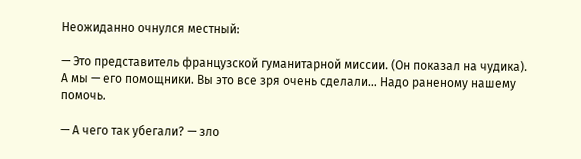Неожиданно очнулся местный:

— Это представитель французской гуманитарной миссии. (Он показал на чудика). А мы — его помощники. Вы это все зря очень сделали… Надо раненому нашему помочь.

— А чего так убегали? — зло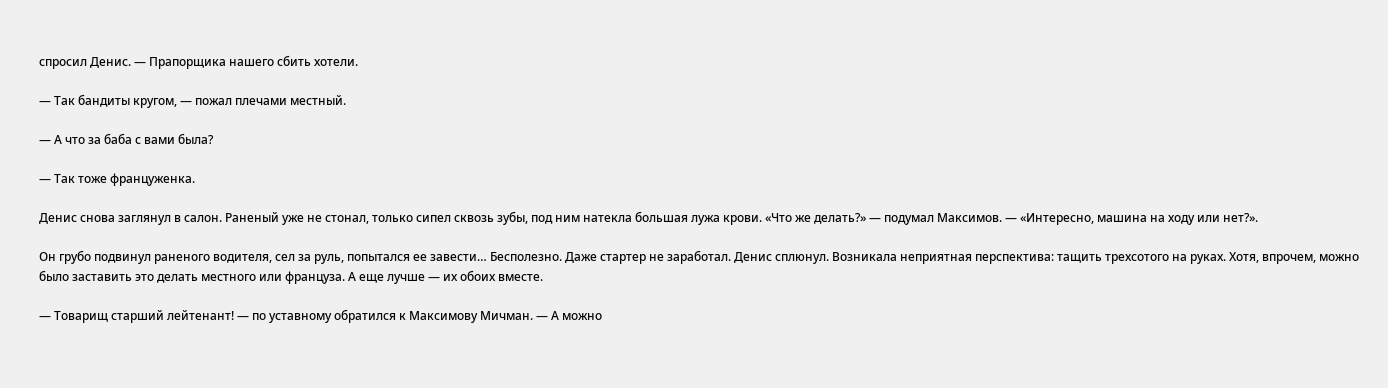спросил Денис. — Прапорщика нашего сбить хотели.

— Так бандиты кругом, — пожал плечами местный.

— А что за баба с вами была?

— Так тоже француженка.

Денис снова заглянул в салон. Раненый уже не стонал, только сипел сквозь зубы, под ним натекла большая лужа крови. «Что же делать?» — подумал Максимов. — «Интересно, машина на ходу или нет?».

Он грубо подвинул раненого водителя, сел за руль, попытался ее завести… Бесполезно. Даже стартер не заработал. Денис сплюнул. Возникала неприятная перспектива: тащить трехсотого на руках. Хотя, впрочем, можно было заставить это делать местного или француза. А еще лучше — их обоих вместе.

— Товарищ старший лейтенант! — по уставному обратился к Максимову Мичман. — А можно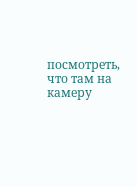посмотреть, что там на камеру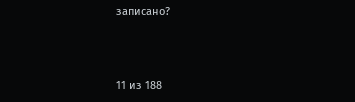записано?



11 из 188